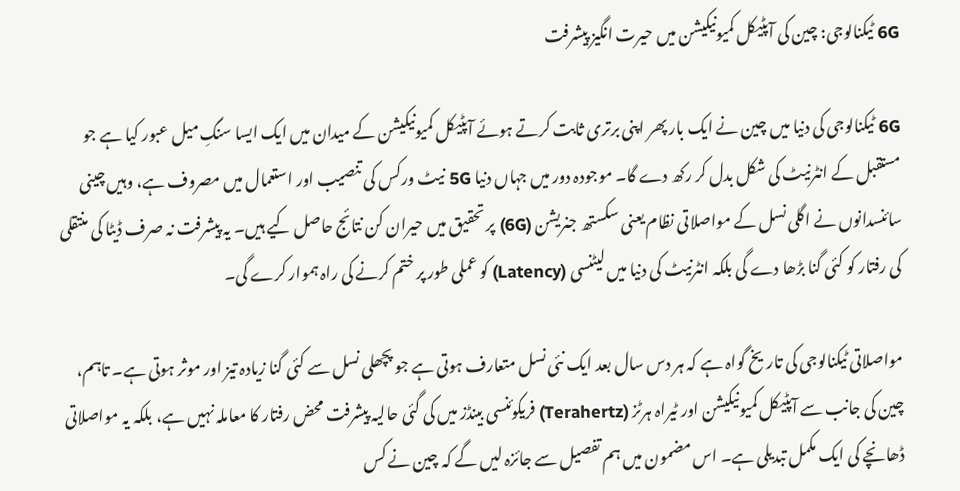6G ٹیکنالوجی: چین کی آپٹیکل کمیونیکیشن میں حیرت انگیز پیشرفت

6G ٹیکنالوجی کی دنیا میں چین نے ایک بار پھر اپنی برتری ثابت کرتے ہوئے آپٹیکل کمیونیکیشن کے میدان میں ایک ایسا سنگِ میل عبور کیا ہے جو مستقبل کے انٹرنیٹ کی شکل بدل کر رکھ دے گا۔ موجودہ دور میں جہاں دنیا 5G نیٹ ورکس کی تنصیب اور استعمال میں مصروف ہے، وہیں چینی سائنسدانوں نے اگلی نسل کے مواصلاتی نظام یعنی سکستھ جنریشن (6G) پر تحقیق میں حیران کن نتائج حاصل کیے ہیں۔ یہ پیشرفت نہ صرف ڈیٹا کی منتقلی کی رفتار کو کئی گنا بڑھا دے گی بلکہ انٹرنیٹ کی دنیا میں لیٹنسی (Latency) کو عملی طور پر ختم کرنے کی راہ ہموار کرے گی۔

مواصلاتی ٹیکنالوجی کی تاریخ گواہ ہے کہ ہر دس سال بعد ایک نئی نسل متعارف ہوتی ہے جو پچھلی نسل سے کئی گنا زیادہ تیز اور موثر ہوتی ہے۔ تاہم، چین کی جانب سے آپٹیکل کمیونیکیشن اور ٹیراہ ہرٹز (Terahertz) فریکوئنسی بینڈز میں کی گئی حالیہ پیشرفت محض رفتار کا معاملہ نہیں ہے، بلکہ یہ مواصلاتی ڈھانچے کی ایک مکمل تبدیلی ہے۔ اس مضمون میں ہم تفصیل سے جائزہ لیں گے کہ چین نے کس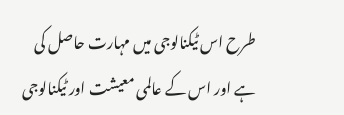طرح اس ٹیکنالوجی میں مہارت حاصل کی ہے اور اس کے عالمی معیشت اور ٹیکنالوجی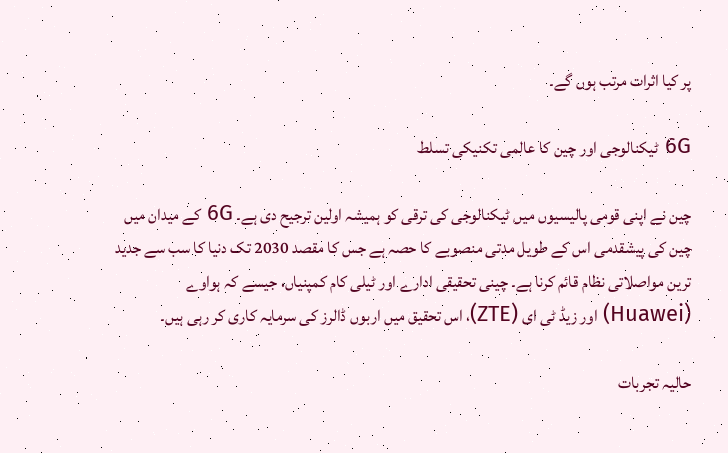پر کیا اثرات مرتب ہوں گے۔

6G ٹیکنالوجی اور چین کا عالمی تکنیکی تسلط

چین نے اپنی قومی پالیسیوں میں ٹیکنالوجی کی ترقی کو ہمیشہ اولین ترجیح دی ہے۔ 6G کے میدان میں چین کی پیشقدمی اس کے طویل مدتی منصوبے کا حصہ ہے جس کا مقصد 2030 تک دنیا کا سب سے جدید ترین مواصلاتی نظام قائم کرنا ہے۔ چینی تحقیقی ادارے اور ٹیلی کام کمپنیاں، جیسے کہ ہواوے (Huawei) اور زیڈ ٹی ای (ZTE)، اس تحقیق میں اربوں ڈالرز کی سرمایہ کاری کر رہی ہیں۔

حالیہ تجربات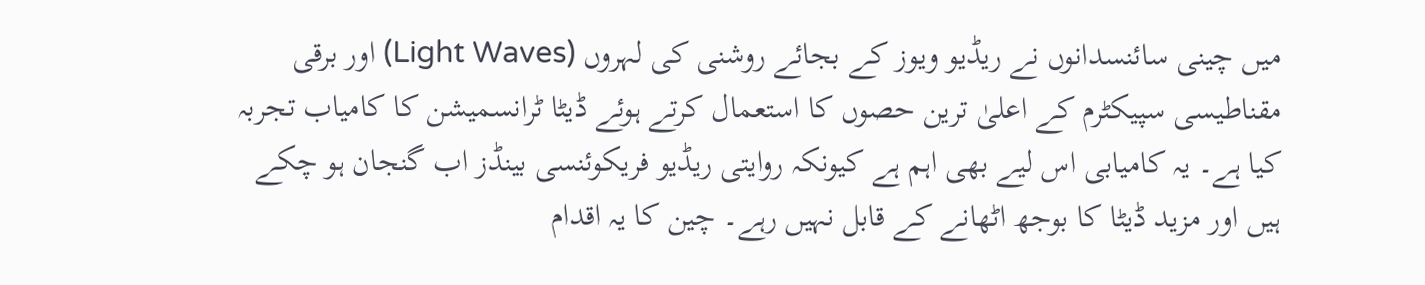میں چینی سائنسدانوں نے ریڈیو ویوز کے بجائے روشنی کی لہروں (Light Waves) اور برقی مقناطیسی سپیکٹرم کے اعلیٰ ترین حصوں کا استعمال کرتے ہوئے ڈیٹا ٹرانسمیشن کا کامیاب تجربہ کیا ہے۔ یہ کامیابی اس لیے بھی اہم ہے کیونکہ روایتی ریڈیو فریکوئنسی بینڈز اب گنجان ہو چکے ہیں اور مزید ڈیٹا کا بوجھ اٹھانے کے قابل نہیں رہے۔ چین کا یہ اقدام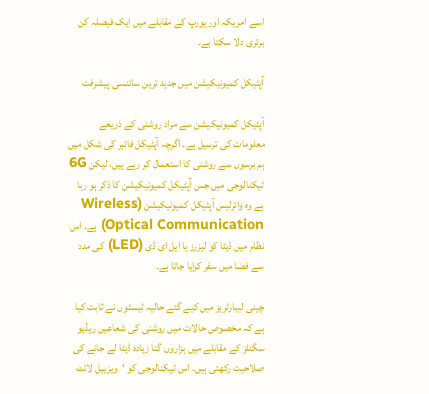اسے امریکہ اور یورپ کے مقابلے میں ایک فیصلہ کن برتری دلا سکتا ہے۔

آپٹیکل کمیونیکیشن میں جدید ترین سائنسی پیشرفت

آپٹیکل کمیونیکیشن سے مراد روشنی کے ذریعے معلومات کی ترسیل ہے۔ اگرچہ آپٹیکل فائبر کی شکل میں ہم برسوں سے روشنی کا استعمال کر رہے ہیں، لیکن 6G ٹیکنالوجی میں جس آپٹیکل کمیونیکیشن کا ذکر ہو رہا ہے وہ وائرلیس آپٹیکل کمیونیکیشن (Wireless Optical Communication) ہے۔ اس نظام میں ڈیٹا کو لیزرز یا ایل ای ڈی (LED) کی مدد سے فضا میں سفر کرایا جاتا ہے۔

چینی لیبارٹریز میں کیے گئے حالیہ ٹیسٹوں نے ثابت کیا ہے کہ مخصوص حالات میں روشنی کی شعاعیں ریڈیو سگنلز کے مقابلے میں ہزاروں گنا زیادہ ڈیٹا لے جانے کی صلاحیت رکھتی ہیں۔ اس ٹیکنالوجی کو ‘ویزیبل لائٹ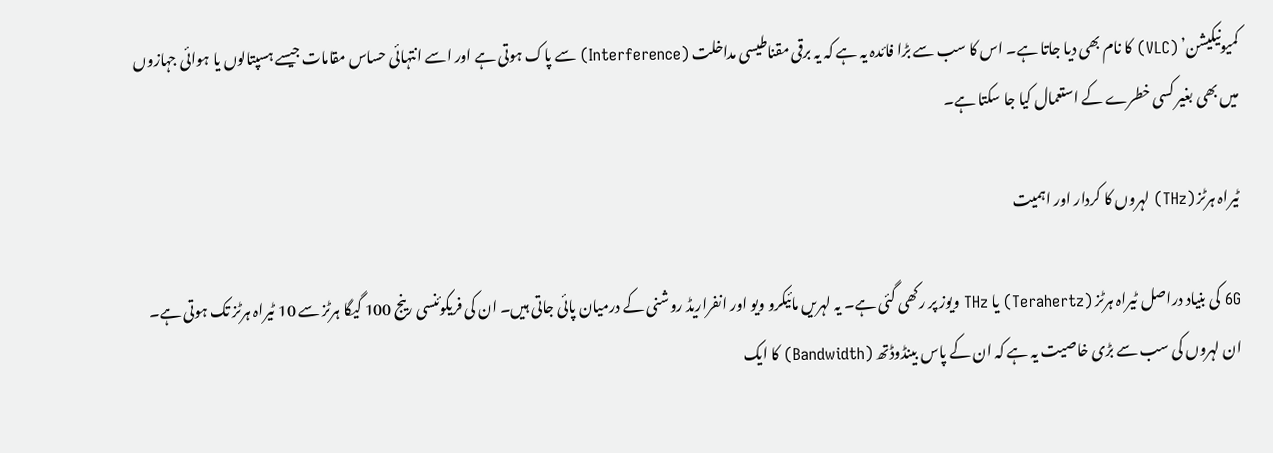کمیونیکیشن’ (VLC) کا نام بھی دیا جاتا ہے۔ اس کا سب سے بڑا فائدہ یہ ہے کہ یہ برقی مقناطیسی مداخلت (Interference) سے پاک ہوتی ہے اور اسے انتہائی حساس مقامات جیسے ہسپتالوں یا ہوائی جہازوں میں بھی بغیر کسی خطرے کے استعمال کیا جا سکتا ہے۔

ٹیراہ ہرٹز (THz) لہروں کا کردار اور اہمیت

6G کی بنیاد دراصل ٹیراہ ہرٹز (Terahertz) یا THz ویوز پر رکھی گئی ہے۔ یہ لہریں مائیکرو ویو اور انفراریڈ روشنی کے درمیان پائی جاتی ہیں۔ ان کی فریکوئنسی رینج 100 گیگا ہرٹز سے 10 ٹیراہ ہرٹز تک ہوتی ہے۔ ان لہروں کی سب سے بڑی خاصیت یہ ہے کہ ان کے پاس بینڈوڈتھ (Bandwidth) کا ایک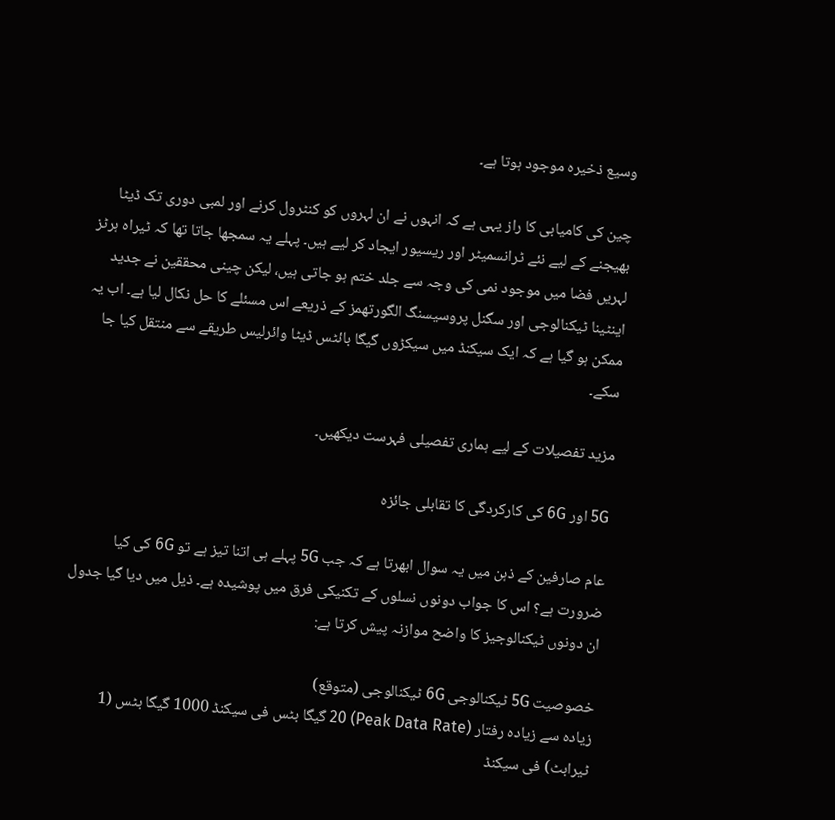وسیع ذخیرہ موجود ہوتا ہے۔

چین کی کامیابی کا راز یہی ہے کہ انہوں نے ان لہروں کو کنٹرول کرنے اور لمبی دوری تک ڈیٹا بھیجنے کے لیے نئے ٹرانسمیٹر اور ریسیور ایجاد کر لیے ہیں۔ پہلے یہ سمجھا جاتا تھا کہ ٹیراہ ہرٹز لہریں فضا میں موجود نمی کی وجہ سے جلد ختم ہو جاتی ہیں، لیکن چینی محققین نے جدید اینٹینا ٹیکنالوجی اور سگنل پروسیسنگ الگورتھمز کے ذریعے اس مسئلے کا حل نکال لیا ہے۔ اب یہ ممکن ہو گیا ہے کہ ایک سیکنڈ میں سیکڑوں گیگا بائٹس ڈیٹا وائرلیس طریقے سے منتقل کیا جا سکے۔

مزید تفصیلات کے لیے ہماری تفصیلی فہرست دیکھیں۔

5G اور 6G کی کارکردگی کا تقابلی جائزہ

عام صارفین کے ذہن میں یہ سوال ابھرتا ہے کہ جب 5G پہلے ہی اتنا تیز ہے تو 6G کی کیا ضرورت ہے؟ اس کا جواب دونوں نسلوں کے تکنیکی فرق میں پوشیدہ ہے۔ ذیل میں دیا گیا جدول ان دونوں ٹیکنالوجیز کا واضح موازنہ پیش کرتا ہے:

خصوصیت 5G ٹیکنالوجی 6G ٹیکنالوجی (متوقع)
زیادہ سے زیادہ رفتار (Peak Data Rate) 20 گیگا بٹس فی سیکنڈ 1000 گیگا بٹس (1 ٹیرابٹ) فی سیکنڈ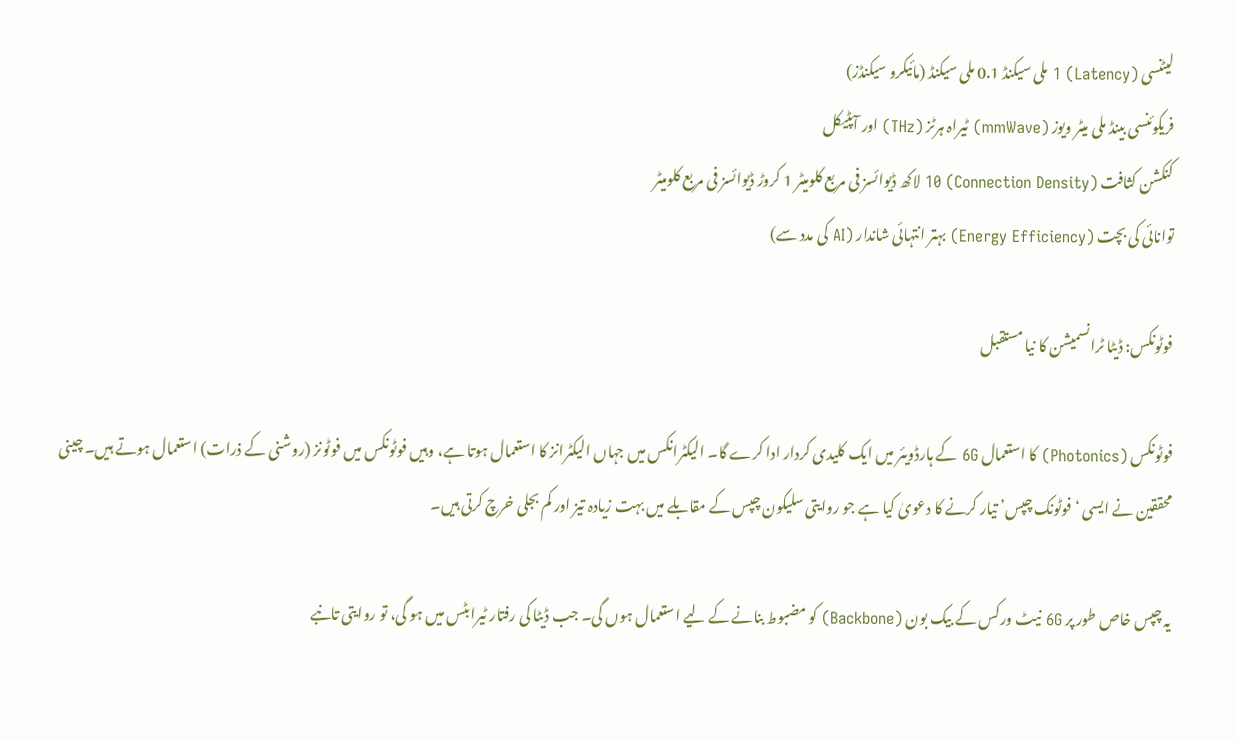لیٹنسی (Latency) 1 ملی سیکنڈ 0.1 ملی سیکنڈ (مائیکرو سیکنڈز)
فریکوئنسی بینڈ ملی میٹر ویوز (mmWave) ٹیراہ ہرٹز (THz) اور آپٹیکل
کنکشن کثافت (Connection Density) 10 لاکھ ڈیوائسز فی مربع کلومیٹر 1 کروڑ ڈیوائسز فی مربع کلومیٹر
توانائی کی بچت (Energy Efficiency) بہتر انتہائی شاندار (AI کی مدد سے)

فوٹونکس: ڈیٹا ٹرانسمیشن کا نیا مستقبل

فوٹونکس (Photonics) کا استعمال 6G کے ہارڈویئر میں ایک کلیدی کردار ادا کرے گا۔ الیکٹرانکس میں جہاں الیکٹرانز کا استعمال ہوتا ہے، وہیں فوٹونکس میں فوٹونز (روشنی کے ذرات) استعمال ہوتے ہیں۔ چینی محققین نے ایسی ‘فوٹونک چپس’ تیار کرنے کا دعویٰ کیا ہے جو روایتی سلیکون چپس کے مقابلے میں بہت زیادہ تیز اور کم بجلی خرچ کرتی ہیں۔

یہ چپس خاص طور پر 6G نیٹ ورکس کے بیک بون (Backbone) کو مضبوط بنانے کے لیے استعمال ہوں گی۔ جب ڈیٹا کی رفتار ٹیرابٹس میں ہو گی، تو روایتی تانبے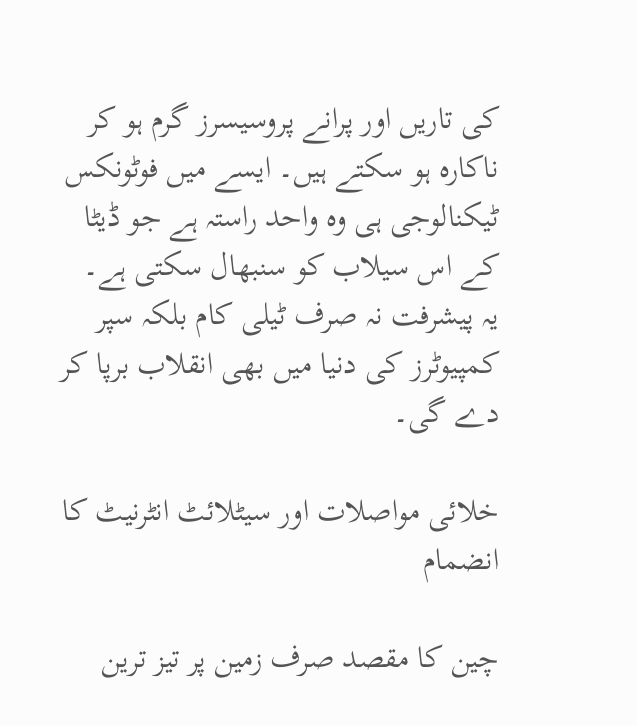کی تاریں اور پرانے پروسیسرز گرم ہو کر ناکارہ ہو سکتے ہیں۔ ایسے میں فوٹونکس ٹیکنالوجی ہی وہ واحد راستہ ہے جو ڈیٹا کے اس سیلاب کو سنبھال سکتی ہے۔ یہ پیشرفت نہ صرف ٹیلی کام بلکہ سپر کمپیوٹرز کی دنیا میں بھی انقلاب برپا کر دے گی۔

خلائی مواصلات اور سیٹلائٹ انٹرنیٹ کا انضمام

چین کا مقصد صرف زمین پر تیز ترین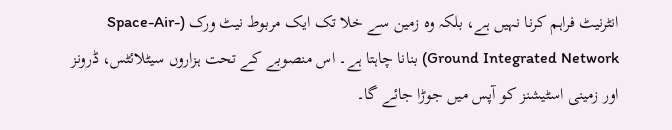انٹرنیٹ فراہم کرنا نہیں ہے، بلکہ وہ زمین سے خلا تک ایک مربوط نیٹ ورک (Space-Air-Ground Integrated Network) بنانا چاہتا ہے۔ اس منصوبے کے تحت ہزاروں سیٹلائٹس، ڈرونز اور زمینی اسٹیشنز کو آپس میں جوڑا جائے گا۔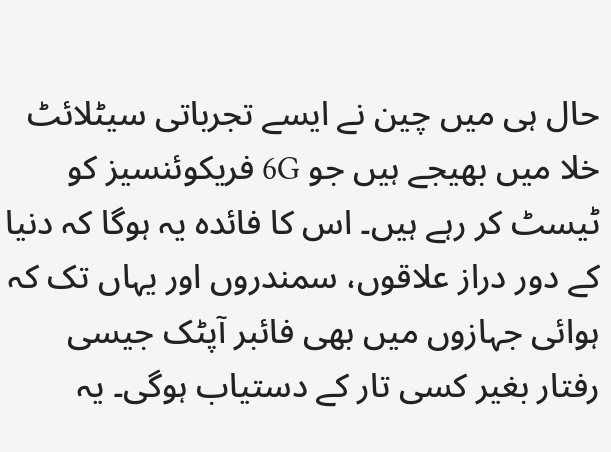حال ہی میں چین نے ایسے تجرباتی سیٹلائٹ خلا میں بھیجے ہیں جو 6G فریکوئنسیز کو ٹیسٹ کر رہے ہیں۔ اس کا فائدہ یہ ہوگا کہ دنیا کے دور دراز علاقوں، سمندروں اور یہاں تک کہ ہوائی جہازوں میں بھی فائبر آپٹک جیسی رفتار بغیر کسی تار کے دستیاب ہوگی۔ یہ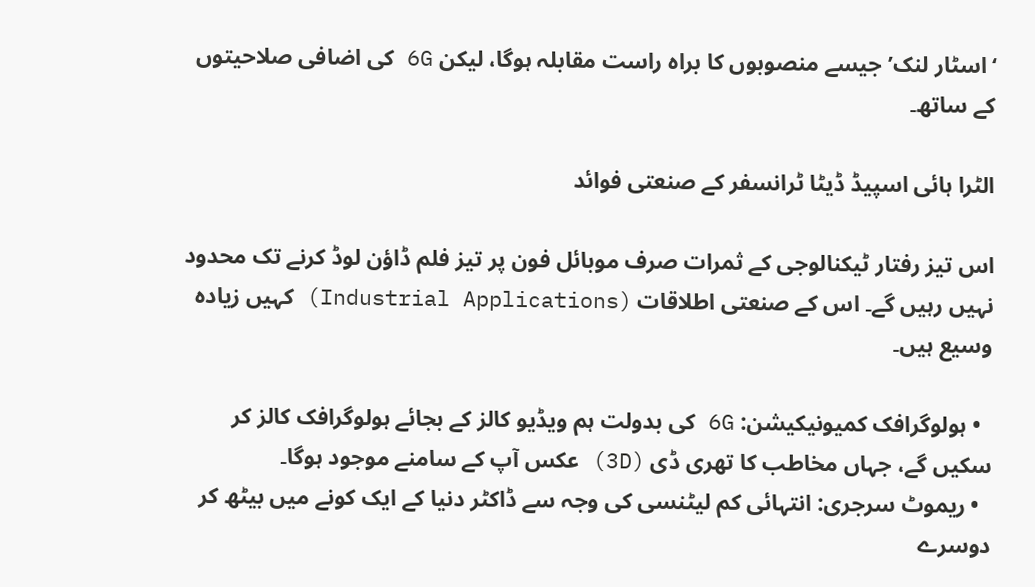‘اسٹار لنک’ جیسے منصوبوں کا براہ راست مقابلہ ہوگا، لیکن 6G کی اضافی صلاحیتوں کے ساتھ۔

الٹرا ہائی اسپیڈ ڈیٹا ٹرانسفر کے صنعتی فوائد

اس تیز رفتار ٹیکنالوجی کے ثمرات صرف موبائل فون پر تیز فلم ڈاؤن لوڈ کرنے تک محدود نہیں رہیں گے۔ اس کے صنعتی اطلاقات (Industrial Applications) کہیں زیادہ وسیع ہیں۔

  • ہولوگرافک کمیونیکیشن: 6G کی بدولت ہم ویڈیو کالز کے بجائے ہولوگرافک کالز کر سکیں گے، جہاں مخاطب کا تھری ڈی (3D) عکس آپ کے سامنے موجود ہوگا۔
  • ریموٹ سرجری: انتہائی کم لیٹنسی کی وجہ سے ڈاکٹر دنیا کے ایک کونے میں بیٹھ کر دوسرے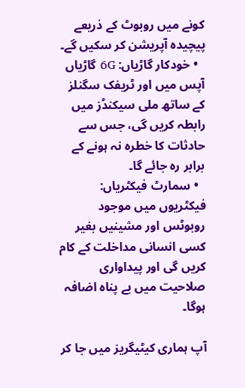کونے میں روبوٹ کے ذریعے پیچیدہ آپریشن کر سکیں گے۔
  • خودکار گاڑیاں: 6G گاڑیاں آپس میں اور ٹریفک سگنلز کے ساتھ ملی سیکنڈز میں رابطہ کریں گی، جس سے حادثات کا خطرہ نہ ہونے کے برابر رہ جائے گا۔
  • سمارٹ فیکٹریاں: فیکٹریوں میں موجود روبوٹس اور مشینیں بغیر کسی انسانی مداخلت کے کام کریں گی اور پیداواری صلاحیت میں بے پناہ اضافہ ہوگا۔

آپ ہماری کیٹیگریز میں جا کر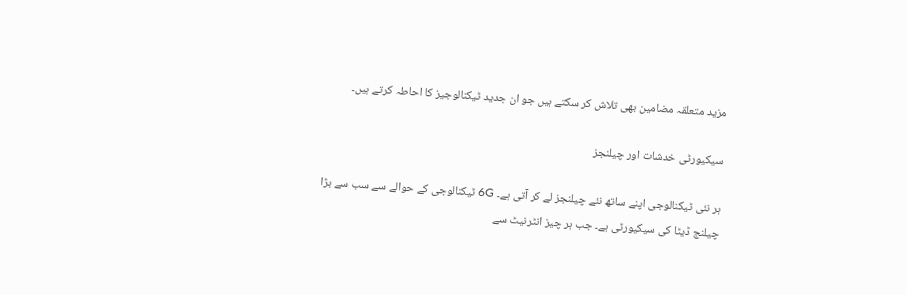مزید متعلقہ مضامین بھی تلاش کر سکتے ہیں جو ان جدید ٹیکنالوجیز کا احاطہ کرتے ہیں۔

سیکیورٹی خدشات اور چیلنجز

ہر نئی ٹیکنالوجی اپنے ساتھ نئے چیلنجز لے کر آتی ہے۔ 6G ٹیکنالوجی کے حوالے سے سب سے بڑا چیلنج ڈیٹا کی سیکیورٹی ہے۔ جب ہر چیز انٹرنیٹ سے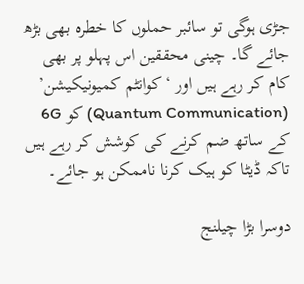جڑی ہوگی تو سائبر حملوں کا خطرہ بھی بڑھ جائے گا۔ چینی محققین اس پہلو پر بھی کام کر رہے ہیں اور ‘کوانٹم کمیونیکیشن’ (Quantum Communication) کو 6G کے ساتھ ضم کرنے کی کوشش کر رہے ہیں تاکہ ڈیٹا کو ہیک کرنا ناممکن ہو جائے۔

دوسرا بڑا چیلنج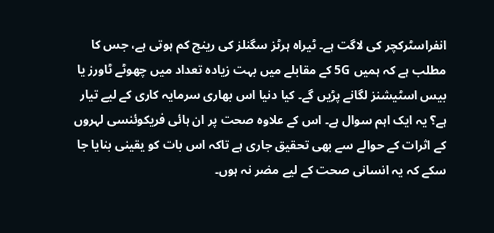انفراسٹرکچر کی لاگت ہے۔ ٹیراہ ہرٹز سگنلز کی رینج کم ہوتی ہے، جس کا مطلب ہے کہ ہمیں 5G کے مقابلے میں بہت زیادہ تعداد میں چھوٹے ٹاورز یا بیس اسٹیشنز لگانے پڑیں گے۔ کیا دنیا اس بھاری سرمایہ کاری کے لیے تیار ہے؟ یہ ایک اہم سوال ہے۔ اس کے علاوہ صحت پر ان ہائی فریکوئنسی لہروں کے اثرات کے حوالے سے بھی تحقیق جاری ہے تاکہ اس بات کو یقینی بنایا جا سکے کہ یہ انسانی صحت کے لیے مضر نہ ہوں۔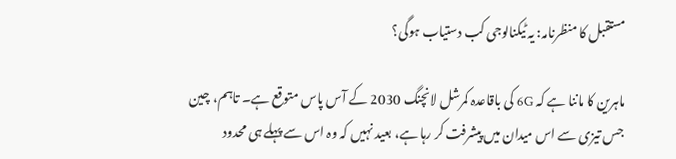مستقبل کا منظرنامہ: یہ ٹیکنالوجی کب دستیاب ہوگی؟

ماہرین کا ماننا ہے کہ 6G کی باقاعدہ کمرشل لانچنگ 2030 کے آس پاس متوقع ہے۔ تاہم، چین جس تیزی سے اس میدان میں پیشرفت کر رہا ہے، بعید نہیں کہ وہ اس سے پہلے ہی محدود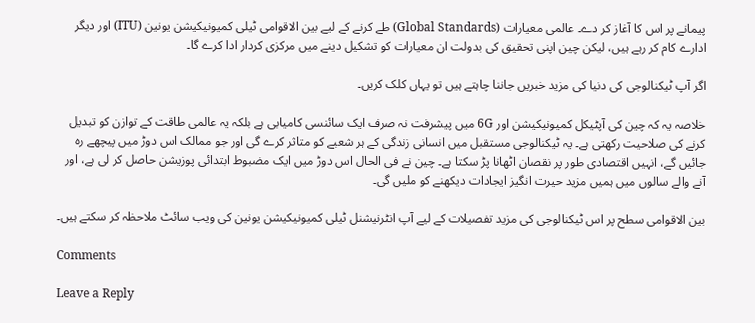پیمانے پر اس کا آغاز کر دے۔ عالمی معیارات (Global Standards) طے کرنے کے لیے بین الاقوامی ٹیلی کمیونیکیشن یونین (ITU) اور دیگر ادارے کام کر رہے ہیں، لیکن چین اپنی تحقیق کی بدولت ان معیارات کو تشکیل دینے میں مرکزی کردار ادا کرے گا۔

اگر آپ ٹیکنالوجی کی دنیا کی مزید خبریں جاننا چاہتے ہیں تو یہاں کلک کریں۔

خلاصہ یہ کہ چین کی آپٹیکل کمیونیکیشن اور 6G میں پیشرفت نہ صرف ایک سائنسی کامیابی ہے بلکہ یہ عالمی طاقت کے توازن کو تبدیل کرنے کی صلاحیت رکھتی ہے۔ یہ ٹیکنالوجی مستقبل میں انسانی زندگی کے ہر شعبے کو متاثر کرے گی اور جو ممالک اس دوڑ میں پیچھے رہ جائیں گے، انہیں اقتصادی طور پر نقصان اٹھانا پڑ سکتا ہے۔ چین نے فی الحال اس دوڑ میں ایک مضبوط ابتدائی پوزیشن حاصل کر لی ہے، اور آنے والے سالوں میں ہمیں مزید حیرت انگیز ایجادات دیکھنے کو ملیں گی۔

بین الاقوامی سطح پر اس ٹیکنالوجی کی مزید تفصیلات کے لیے آپ انٹرنیشنل ٹیلی کمیونیکیشن یونین کی ویب سائٹ ملاحظہ کر سکتے ہیں۔

Comments

Leave a Reply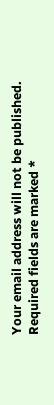Your email address will not be published. Required fields are marked *